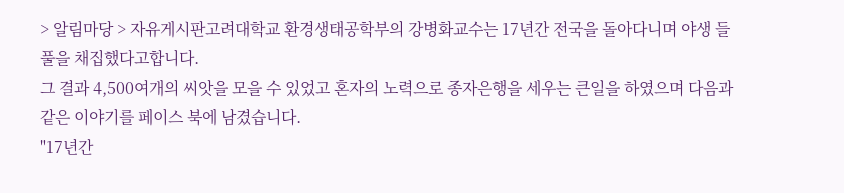> 알림마당 > 자유게시판고려대학교 환경생태공학부의 강병화교수는 17년간 전국을 돌아다니며 야생 들풀을 채집했다고합니다.
그 결과 4,500여개의 씨앗을 모을 수 있었고 혼자의 노력으로 종자은행을 세우는 큰일을 하였으며 다음과 같은 이야기를 페이스 북에 남겼습니다.
"17년간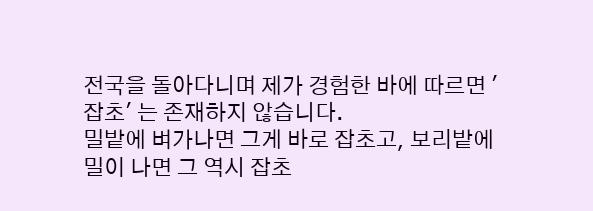전국을 돌아다니며 제가 경험한 바에 따르면 '잡초' 는 존재하지 않습니다.
밀밭에 벼가나면 그게 바로 잡초고, 보리밭에 밀이 나면 그 역시 잡초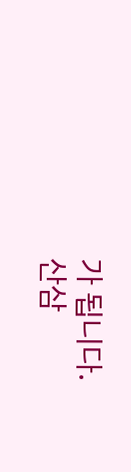가 됩니다.
산삼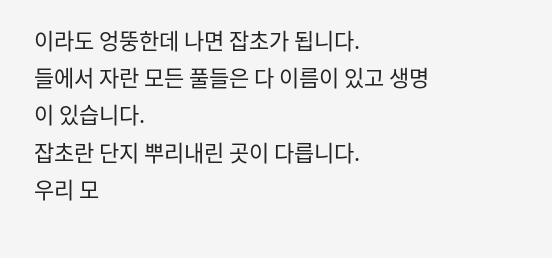이라도 엉뚱한데 나면 잡초가 됩니다.
들에서 자란 모든 풀들은 다 이름이 있고 생명이 있습니다.
잡초란 단지 뿌리내린 곳이 다릅니다.
우리 모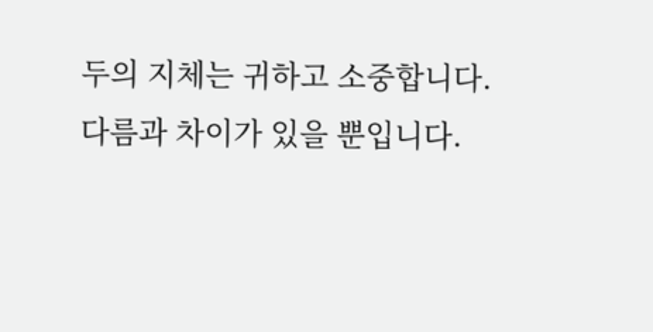두의 지체는 귀하고 소중합니다.
다름과 차이가 있을 뿐입니다.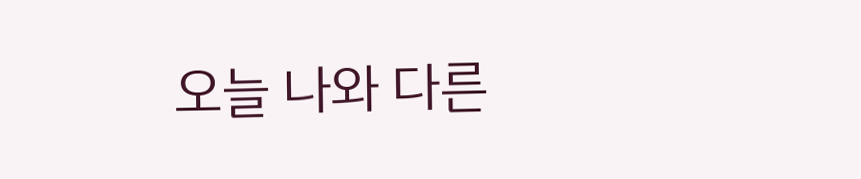오늘 나와 다른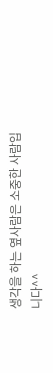생각을 하는 옆사람은 소중한 사람입니다^^